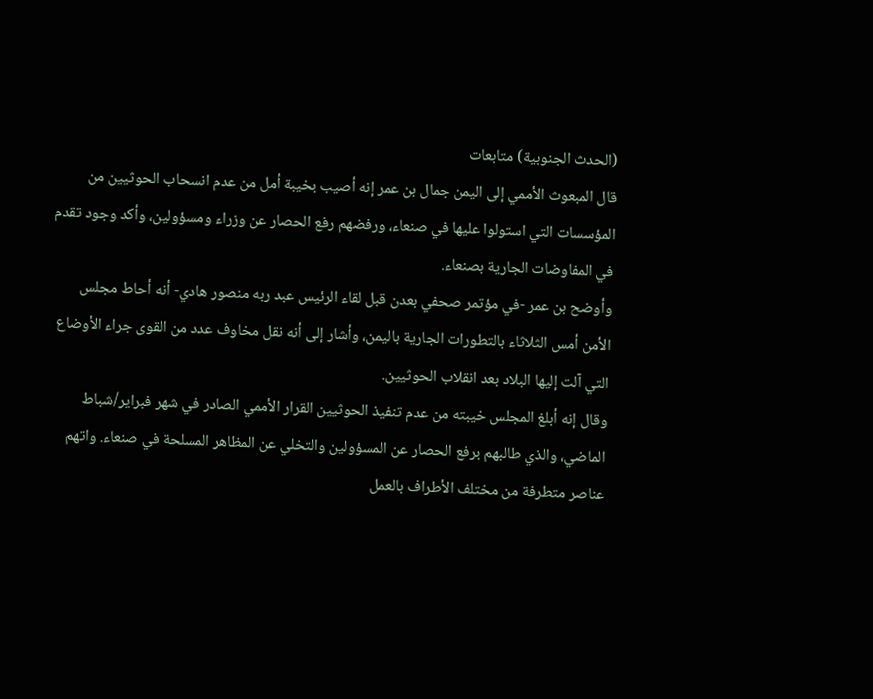(الحدث الجنوبية) متابعات
قال المبعوث الأممي إلى اليمن جمال بن عمر إنه أصيب بخيبة أمل من عدم انسحاب الحوثيين من المؤسسات التي استولوا عليها في صنعاء، ورفضهم رفع الحصار عن وزراء ومسؤولين، وأكد وجود تقدم في المفاوضات الجارية بصنعاء.
وأوضح بن عمر -في مؤتمر صحفي بعدن قبل لقاء الرئيس عبد ربه منصور هادي- أنه أحاط مجلس الأمن أمس الثلاثاء بالتطورات الجارية باليمن، وأشار إلى أنه نقل مخاوف عدد من القوى جراء الأوضاع التي آلت إليها البلاد بعد انقلاب الحوثيين.
وقال إنه أبلغ المجلس خيبته من عدم تنفيذ الحوثيين القرار الأممي الصادر في شهر فبراير/شباط الماضي، والذي طالبهم برفع الحصار عن المسؤولين والتخلي عن المظاهر المسلحة في صنعاء. واتهم عناصر متطرفة من مختلف الأطراف بالعمل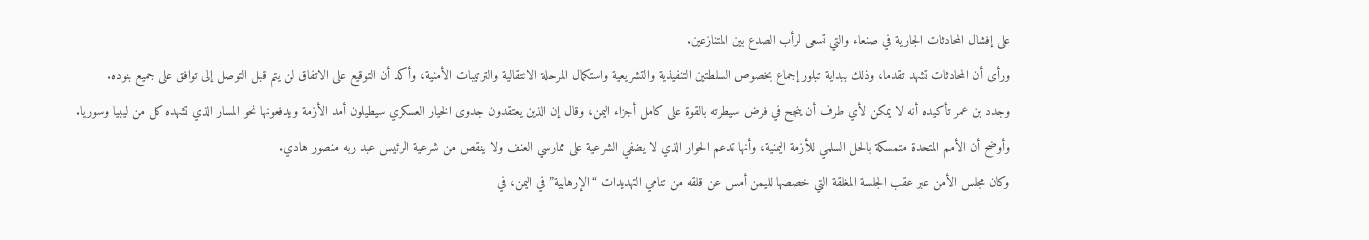على إفشال المحادثات الجارية في صنعاء والتي تسعى لرأب الصدع بين المتنازعين.
ورأى أن المحادثات تشهد تقدما، وذلك ببداية تبلور إجماع بخصوص السلطتين التنفيذية والتشريعية واستكمال المرحلة الانتقالية والترتيبات الأمنية، وأكد أن التوقيع على الاتفاق لن يتم قبل التوصل إلى توافق على جميع بنوده.
وجدد بن عمر تأكيده أنه لا يمكن لأي طرف أن ينجح في فرض سيطرته بالقوة على كامل أجزاء اليمن، وقال إن الذين يعتقدون جدوى الخيار العسكري سيطيلون أمد الأزمة ويدفعونها نحو المسار الذي تشهده كل من ليبيا وسوريا.
وأوضح أن الأمم المتحدة متمسكة بالحل السلمي للأزمة اليمنية، وأنها تدعم الحوار الذي لا يضفي الشرعية على ممارسي العنف ولا ينقص من شرعية الرئيس عبد ربه منصور هادي.
وكان مجلس الأمن عبر عقب الجلسة المغلقة التي خصصها لليمن أمس عن قلقه من تنامي التهديدات “الإرهابية” في اليمن، في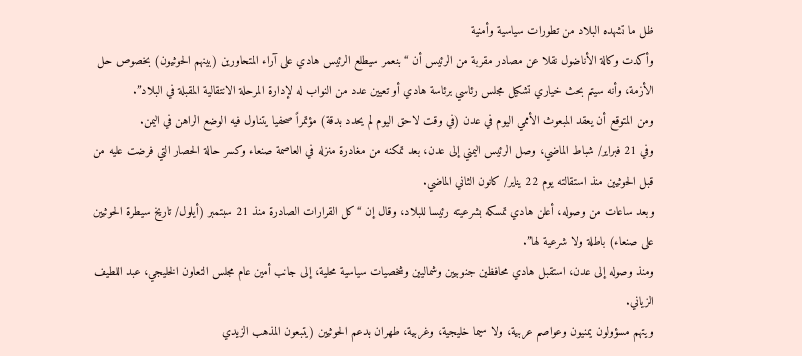ظل ما تشهده البلاد من تطورات سياسية وأمنية
وأكدت وكالة الأناضول نقلا عن مصادر مقربة من الرئيس أن “بنعمر سيطلع الرئيس هادي على آراء المتحاورين (بينهم الحوثيون) بخصوص حل الأزمة، وأنه سيتم بحث خياري تشكيل مجلس رئاسي برئاسة هادي أو تعيين عدد من النواب له لإدارة المرحلة الانتقالية المقبلة في البلاد”.
ومن المتوقع أن يعقد المبعوث الأممي اليوم في عدن (في وقت لاحق اليوم لم يحدد بدقة) مؤتمراً صحفيا يتناول فيه الوضع الراهن في اليمن.
وفي 21 فبراير/ شباط الماضي، وصل الرئيس اليمني إلى عدن، بعد تمكنه من مغادرة منزله في العاصمة صنعاء وكسر حالة الحصار التي فرضت عليه من قبل الحوثيين منذ استقالته يوم 22 يناير/ كانون الثاني الماضي.
وبعد ساعات من وصوله، أعلن هادي تمسكه بشرعيته رئيسا للبلاد، وقال إن “كل القرارات الصادرة منذ 21 سبتمبر (أيلول/ تاريخ سيطرة الحوثيين على صنعاء) باطلة ولا شرعية لها”.
ومنذ وصوله إلى عدن، استقبل هادي محافظين جنوبيين وشماليين وشخصيات سياسية محلية، إلى جانب أمين عام مجلس التعاون الخليجي، عبد اللطيف الزياني.
ويتهم مسؤولون يمنيون وعواصم عربية، ولا سيما خليجية، وغربية، طهران بدعم الحوثيين (يتبعون المذهب الزيدي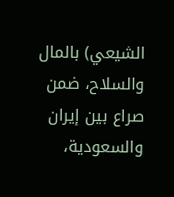الشيعي) بالمال والسلاح، ضمن صراع بين إيران والسعودية،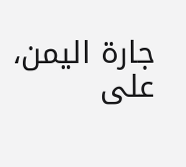جارة اليمن، على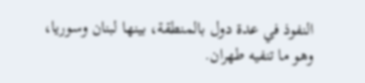النفوذ في عدة دول بالمنطقة، بينها لبنان وسوريا، وهو ما تنفيه طهران.